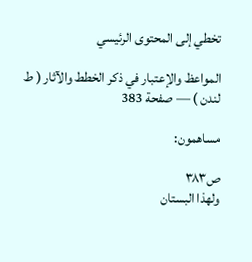تخطي إلى المحتوى الرئيسي

المواعظ والإعتبار في ذكر الخطط والآثار ( ط لندن ) — صفحة 383

مساهمون:

ص٣٨٣
ولهذا البستان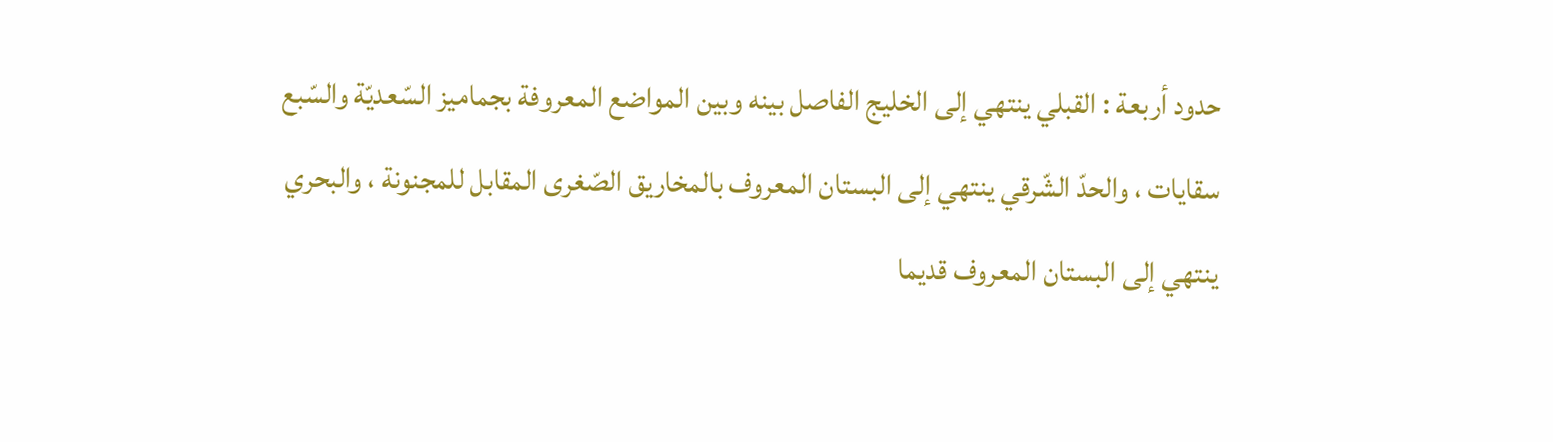حدود أربعة : القبلي ينتهي إلى الخليج الفاصل بينه وبين المواضع المعروفة بجماميز السّعديّة والسّبع سقايات ، والحدّ الشّرقي ينتهي إلى البستان المعروف بالمخاريق الصّغرى المقابل للمجنونة ، والبحري ينتهي إلى البستان المعروف قديما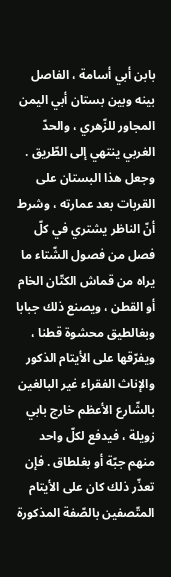بابن أبي أسامة ، الفاصل بينه وبين بستان أبي اليمن المجاور للزّهري ، والحدّ الغربي ينتهي إلى الطّريق . وجعل هذا البستان على القربات بعد عمارته ، وشرط أنّ الناظر يشتري في كلّ فصل من فصول الشّتاء ما يراه من قماش الكتّان الخام أو القطن ، ويصنع ذلك جبابا وبغالطيق محشوة قطنا ، ويفرّقها على الأيتام الذكور والإناث الفقراء غير البالغين بالشّارع الأعظم خارج بابي زويلة ، فيدفع لكلّ واحد منهم جبّة أو بغلطاق . فإن تعذّر ذلك كان على الأيتام المتّصفين بالصّفة المذكورة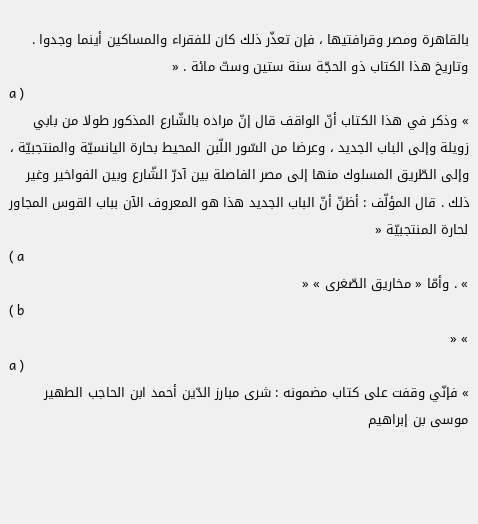بالقاهرة ومصر وقرافتيها ، فإن تعذّر ذلك كان للفقراء والمساكين أينما وجدوا . وتاريخ هذا الكتاب ذو الحجّة سنة ستين وستّ مائة . «
a )
» وذكر في هذا الكتاب أنّ الواقف قال إنّ مراده بالشّارع المذكور طولا من بابي زويلة وإلى الباب الجديد ، وعرضا من السّور اللّبن المحيط بحارة اليانسيّة والمنتجبيّة ، وإلى الطّريق المسلوك منها إلى مصر الفاصلة بين آدرّ الشّارع وبين الفواخير وغير ذلك . قال المؤلّف : أظنّ أنّ الباب الجديد هذا هو المعروف الآن بباب القوس المجاور لحارة المنتجبيّة «
( a
» . وأمّا « مخاريق الصّغرى » «
( b
» «
a )
» فإنّي وقفت على كتاب مضمونه : شرى مبارز الدّين أحمد ابن الحاجب الطهير موسى بن إبراهيم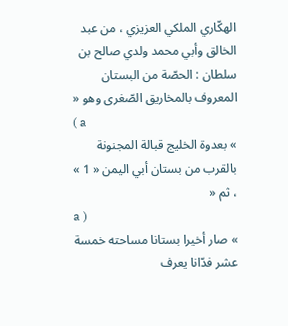الهكّاري الملكي العزيزي ، من عبد الخالق وأبي محمد ولدي صالح بن سلطان : الحصّة من البستان المعروف بالمخاريق الصّغرى وهو «
( a
» بعدوة الخليج قبالة المجنونة بالقرب من بستان أبي اليمن « 1 » ، ثم «
a )
» صار أخيرا بستانا مساحته خمسة عشر فدّانا يعرف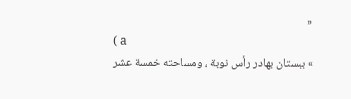«
( a
» ببستان بهادر رأس نوبة ، ومساحته خمسة عشر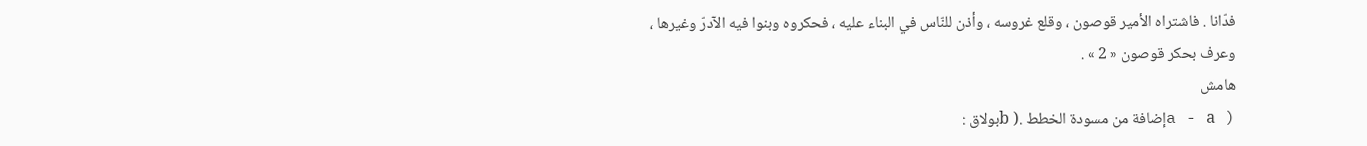فدّانا . فاشتراه الأمير قوصون ، وقلع غروسه ، وأذن للنّاس في البناء عليه ، فحكروه وبنوا فيه الآدرّ وغيرها ، وعرف بحكر قوصون « 2 » .
هامش
( a - aإضافة من مسودة الخطط .( bبولاق :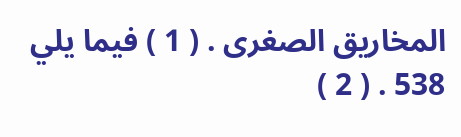المخاريق الصغرى . ( 1 ) فيما يلي 538 . ( 2 )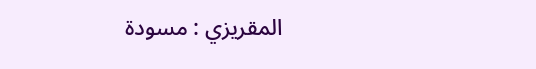المقريزي : مسودة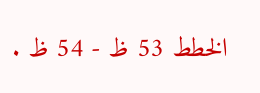الخطط 53 ظ - 54 ظ .